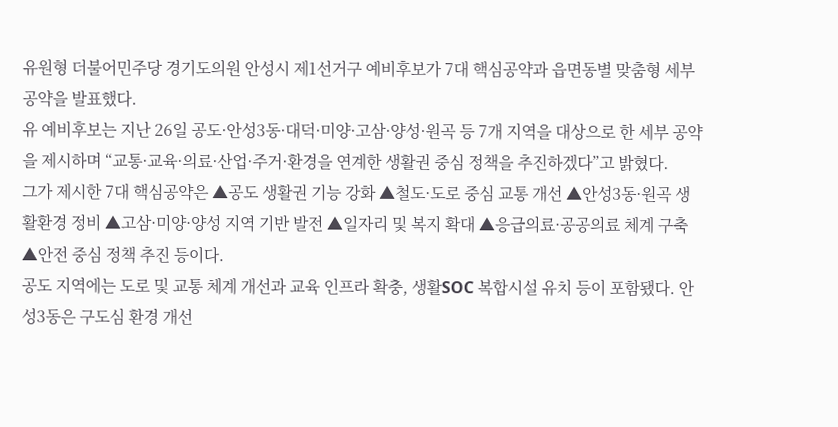유원형 더불어민주당 경기도의원 안성시 제1선거구 예비후보가 7대 핵심공약과 읍면동별 맞춤형 세부 공약을 발표했다.
유 예비후보는 지난 26일 공도·안성3동·대덕·미양·고삼·양성·원곡 등 7개 지역을 대상으로 한 세부 공약을 제시하며 “교통·교육·의료·산업·주거·환경을 연계한 생활권 중심 정책을 추진하겠다”고 밝혔다.
그가 제시한 7대 핵심공약은 ▲공도 생활권 기능 강화 ▲철도·도로 중심 교통 개선 ▲안성3동·원곡 생활환경 정비 ▲고삼·미양·양성 지역 기반 발전 ▲일자리 및 복지 확대 ▲응급의료·공공의료 체계 구축 ▲안전 중심 정책 추진 등이다.
공도 지역에는 도로 및 교통 체계 개선과 교육 인프라 확충, 생활SOC 복합시설 유치 등이 포함됐다. 안성3동은 구도심 환경 개선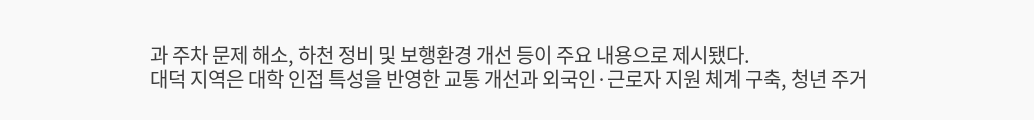과 주차 문제 해소, 하천 정비 및 보행환경 개선 등이 주요 내용으로 제시됐다.
대덕 지역은 대학 인접 특성을 반영한 교통 개선과 외국인·근로자 지원 체계 구축, 청년 주거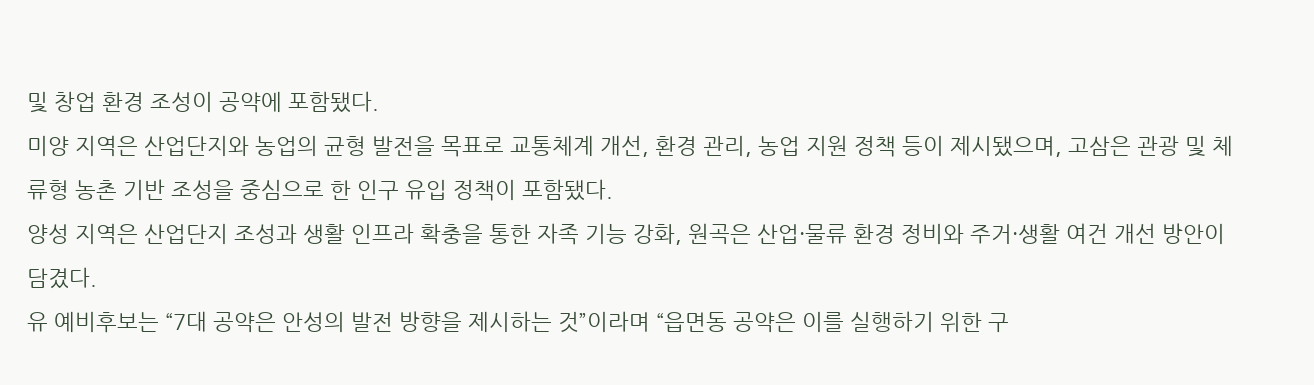및 창업 환경 조성이 공약에 포함됐다.
미양 지역은 산업단지와 농업의 균형 발전을 목표로 교통체계 개선, 환경 관리, 농업 지원 정책 등이 제시됐으며, 고삼은 관광 및 체류형 농촌 기반 조성을 중심으로 한 인구 유입 정책이 포함됐다.
양성 지역은 산업단지 조성과 생활 인프라 확충을 통한 자족 기능 강화, 원곡은 산업·물류 환경 정비와 주거·생활 여건 개선 방안이 담겼다.
유 예비후보는 “7대 공약은 안성의 발전 방향을 제시하는 것”이라며 “읍면동 공약은 이를 실행하기 위한 구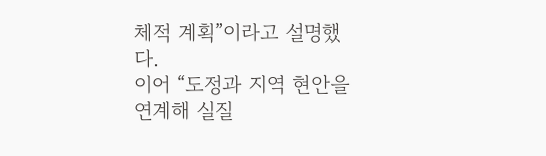체적 계획”이라고 설명했다.
이어 “도정과 지역 현안을 연계해 실질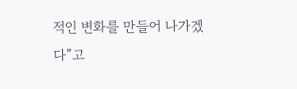적인 변화를 만들어 나가겠다”고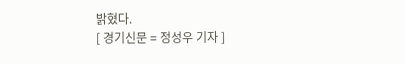밝혔다.
[ 경기신문 = 정성우 기자 ]